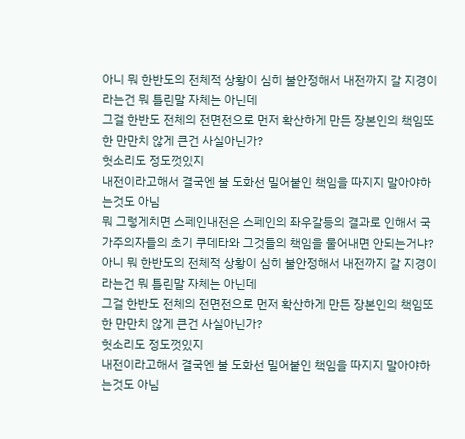아니 뭐 한반도의 전체적 상황이 심히 불안정해서 내전까지 갈 지경이라는건 뭐 틀린말 자체는 아닌데
그걸 한반도 전체의 전면전으로 먼저 확산하게 만든 장본인의 책임또한 만만치 않게 큰건 사실아닌가?
헛소리도 정도껏있지
내전이라고해서 결국엔 불 도화선 밀어붙인 책임을 따지지 말아야하는것도 아님
뭐 그렇게치면 스페인내전은 스페인의 좌우갈등의 결과로 인해서 국가주의자들의 초기 쿠데타와 그것들의 책임을 물어내면 안되는거냐?
아니 뭐 한반도의 전체적 상황이 심히 불안정해서 내전까지 갈 지경이라는건 뭐 틀린말 자체는 아닌데
그걸 한반도 전체의 전면전으로 먼저 확산하게 만든 장본인의 책임또한 만만치 않게 큰건 사실아닌가?
헛소리도 정도껏있지
내전이라고해서 결국엔 불 도화선 밀어붙인 책임을 따지지 말아야하는것도 아님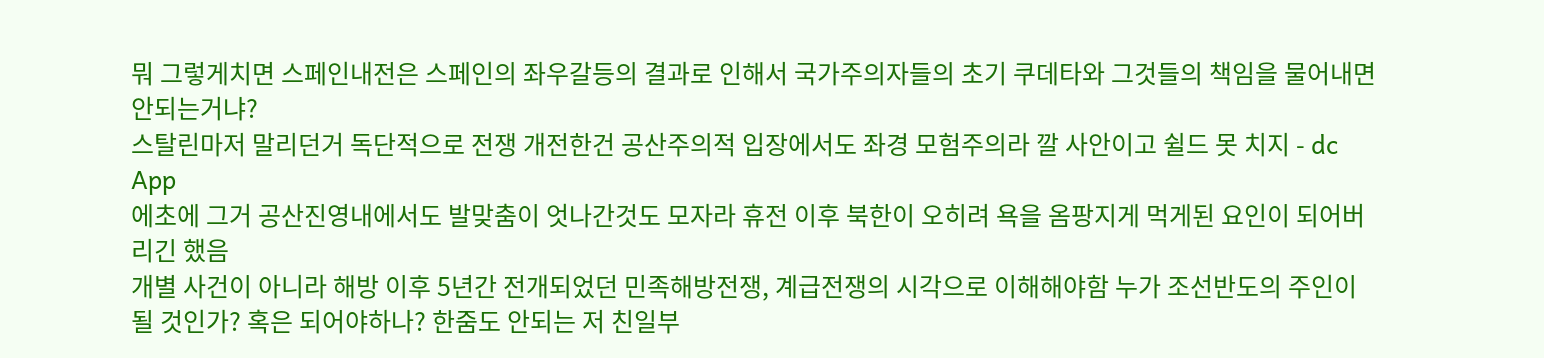뭐 그렇게치면 스페인내전은 스페인의 좌우갈등의 결과로 인해서 국가주의자들의 초기 쿠데타와 그것들의 책임을 물어내면 안되는거냐?
스탈린마저 말리던거 독단적으로 전쟁 개전한건 공산주의적 입장에서도 좌경 모험주의라 깔 사안이고 쉴드 못 치지 - dc App
에초에 그거 공산진영내에서도 발맞춤이 엇나간것도 모자라 휴전 이후 북한이 오히려 욕을 옴팡지게 먹게된 요인이 되어버리긴 했음
개별 사건이 아니라 해방 이후 5년간 전개되었던 민족해방전쟁, 계급전쟁의 시각으로 이해해야함 누가 조선반도의 주인이 될 것인가? 혹은 되어야하나? 한줌도 안되는 저 친일부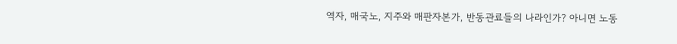역자, 매국노, 지주와 매판자본가, 반동관료들의 나라인가? 아니면 노동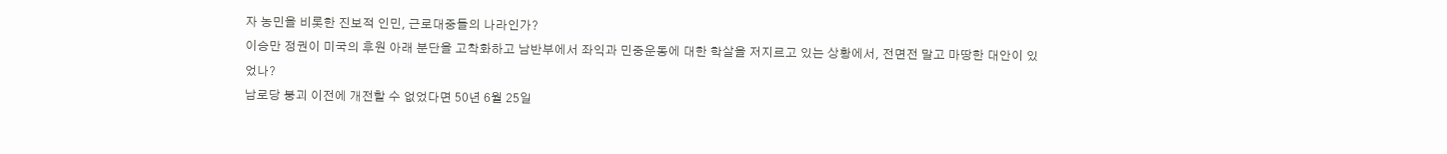자 농민을 비롯한 진보적 인민, 근로대중들의 나라인가?
이승만 정권이 미국의 후원 아래 분단을 고착화하고 남반부에서 좌익과 민중운동에 대한 학살을 저지르고 있는 상황에서, 전면전 말고 마땅한 대안이 있었나?
남로당 붕괴 이전에 개전할 수 없었다면 50년 6월 25일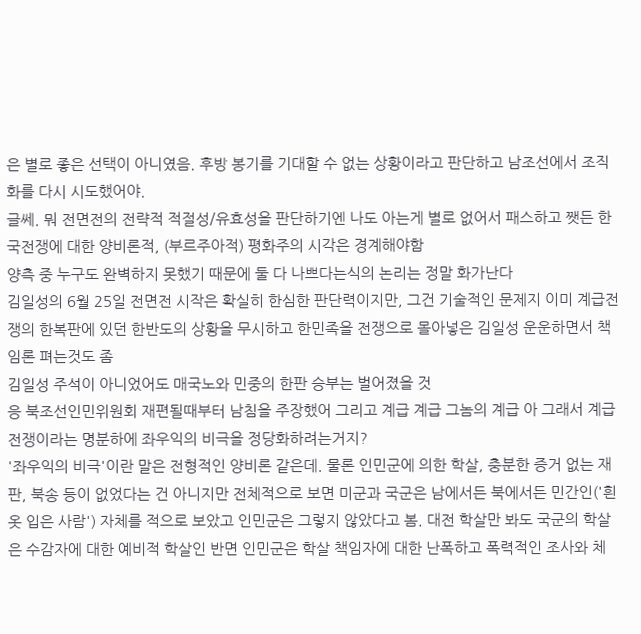은 별로 좋은 선택이 아니였음. 후방 봉기를 기대할 수 없는 상황이라고 판단하고 남조선에서 조직화를 다시 시도했어야.
글쎄. 뭐 전면전의 전략적 적절성/유효성을 판단하기엔 나도 아는게 별로 없어서 패스하고 쨋든 한국전쟁에 대한 양비론적, (부르주아적) 평화주의 시각은 경계해야함
양측 중 누구도 완벽하지 못했기 때문에 둘 다 나쁘다는식의 논리는 정말 화가난다
김일성의 6월 25일 전면전 시작은 확실히 한심한 판단력이지만, 그건 기술적인 문제지 이미 계급전쟁의 한복판에 있던 한반도의 상황을 무시하고 한민족을 전쟁으로 몰아넣은 김일성 운운하면서 책임론 펴는것도 좀
김일성 주석이 아니었어도 매국노와 민중의 한판 승부는 벌어졌을 것
응 북조선인민위원회 재편될때부터 남침을 주장했어 그리고 계급 계급 그놈의 계급 아 그래서 계급전쟁이라는 명분하에 좌우익의 비극을 정당화하려는거지?
'좌우익의 비극'이란 말은 전형적인 양비론 같은데. 물론 인민군에 의한 학살, 충분한 증거 없는 재판, 북송 등이 없었다는 건 아니지만 전체적으로 보면 미군과 국군은 남에서든 북에서든 민간인('흰 옷 입은 사람') 자체를 적으로 보았고 인민군은 그렇지 않았다고 봄. 대전 학살만 봐도 국군의 학살은 수감자에 대한 예비적 학살인 반면 인민군은 학살 책임자에 대한 난폭하고 폭력적인 조사와 체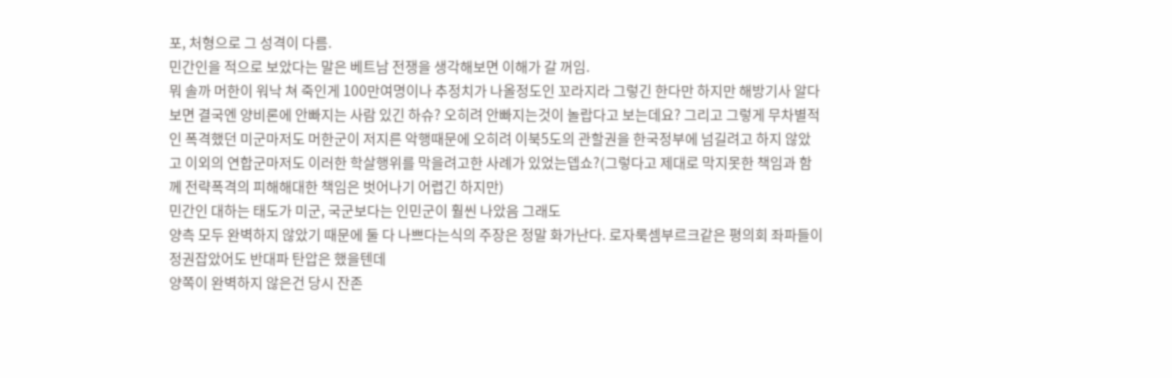포, 처형으로 그 성격이 다름.
민간인을 적으로 보았다는 말은 베트남 전쟁을 생각해보면 이해가 갈 꺼임.
뭐 솔까 머한이 워낙 쳐 죽인게 100만여명이나 추정치가 나올정도인 꼬라지라 그렇긴 한다만 하지만 해방기사 알다보면 결국엔 양비론에 안빠지는 사람 있긴 하슈? 오히려 안빠지는것이 놀랍다고 보는데요? 그리고 그렇게 무차별적인 폭격했던 미군마저도 머한군이 저지른 악행때문에 오히려 이북5도의 관할권을 한국정부에 넘길려고 하지 않았고 이외의 연합군마저도 이러한 학살행위를 막을려고한 사례가 있었는뎁쇼?(그렇다고 제대로 막지못한 책임과 함께 전략폭격의 피해해대한 책임은 벗어나기 어렵긴 하지만)
민간인 대하는 태도가 미군, 국군보다는 인민군이 훨씬 나았음 그래도
양측 모두 완벽하지 않았기 때문에 둘 다 나쁘다는식의 주장은 정말 화가난다. 로자룩셈부르크같은 평의회 좌파들이 정권잡았어도 반대파 탄압은 했을텐데
양쪽이 완벽하지 않은건 당시 잔존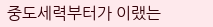중도세력부터가 이랬는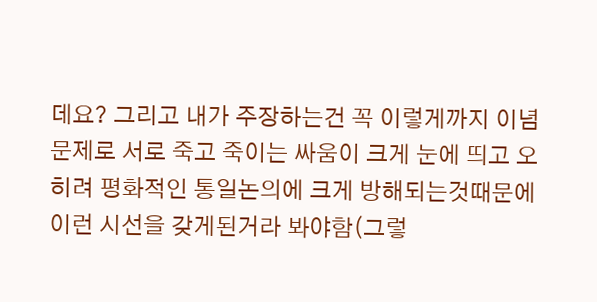데요? 그리고 내가 주장하는건 꼭 이렇게까지 이념문제로 서로 죽고 죽이는 싸움이 크게 눈에 띄고 오히려 평화적인 통일논의에 크게 방해되는것때문에 이런 시선을 갖게된거라 봐야함(그렇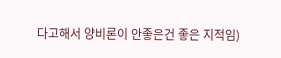다고해서 양비론이 안좋은건 좋은 지적임)